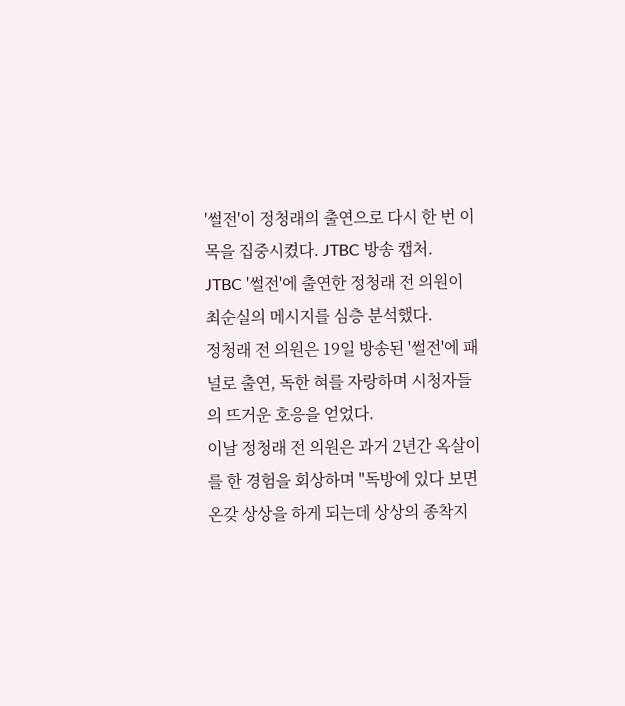'썰전'이 정청래의 출연으로 다시 한 번 이목을 집중시켰다. JTBC 방송 캡처.
JTBC '썰전'에 출연한 정청래 전 의원이 최순실의 메시지를 심층 분석했다.
정청래 전 의원은 19일 방송된 '썰전'에 패널로 출연, 독한 혀를 자랑하며 시청자들의 뜨거운 호응을 얻었다.
이날 정청래 전 의원은 과거 2년간 옥살이를 한 경험을 회상하며 "독방에 있다 보면 온갖 상상을 하게 되는데 상상의 종착지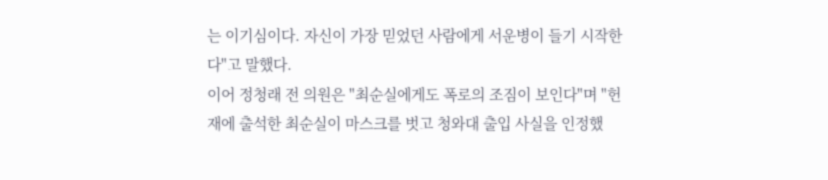는 이기심이다. 자신이 가장 믿었던 사람에게 서운병이 들기 시작한다"고 말했다.
이어 정청래 전 의원은 "최순실에게도 폭로의 조짐이 보인다"며 "헌재에 출석한 최순실이 마스크를 벗고 청와대 출입 사실을 인정했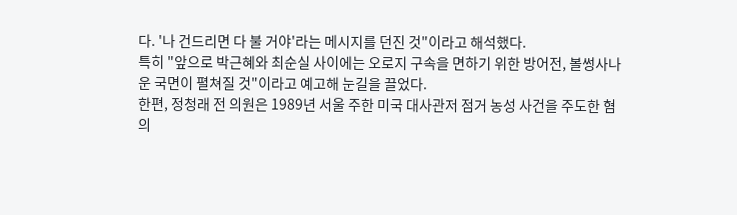다. '나 건드리면 다 불 거야'라는 메시지를 던진 것"이라고 해석했다.
특히 "앞으로 박근혜와 최순실 사이에는 오로지 구속을 면하기 위한 방어전, 볼썽사나운 국면이 펼쳐질 것"이라고 예고해 눈길을 끌었다.
한편, 정청래 전 의원은 1989년 서울 주한 미국 대사관저 점거 농성 사건을 주도한 혐의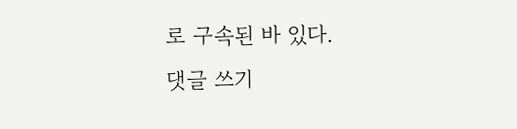로 구속된 바 있다.
댓글 쓰기